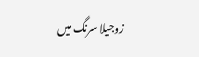زوجیلا سرنگ میں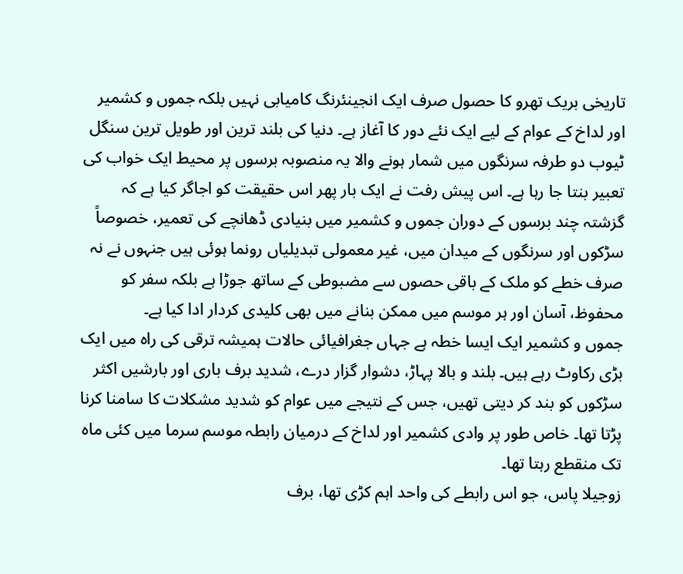تاریخی بریک تھرو کا حصول صرف ایک انجینئرنگ کامیابی نہیں بلکہ جموں و کشمیر اور لداخ کے عوام کے لیے ایک نئے دور کا آغاز ہے۔ دنیا کی بلند ترین اور طویل ترین سنگل ٹیوب دو طرفہ سرنگوں میں شمار ہونے والا یہ منصوبہ برسوں پر محیط ایک خواب کی تعبیر بنتا جا رہا ہے۔ اس پیش رفت نے ایک بار پھر اس حقیقت کو اجاگر کیا ہے کہ گزشتہ چند برسوں کے دوران جموں و کشمیر میں بنیادی ڈھانچے کی تعمیر، خصوصاً سڑکوں اور سرنگوں کے میدان میں، غیر معمولی تبدیلیاں رونما ہوئی ہیں جنہوں نے نہ صرف خطے کو ملک کے باقی حصوں سے مضبوطی کے ساتھ جوڑا ہے بلکہ سفر کو محفوظ، آسان اور ہر موسم میں ممکن بنانے میں بھی کلیدی کردار ادا کیا ہے۔
جموں و کشمیر ایک ایسا خطہ ہے جہاں جغرافیائی حالات ہمیشہ ترقی کی راہ میں ایک بڑی رکاوٹ رہے ہیں۔ بلند و بالا پہاڑ، دشوار گزار درے، شدید برف باری اور بارشیں اکثر سڑکوں کو بند کر دیتی تھیں، جس کے نتیجے میں عوام کو شدید مشکلات کا سامنا کرنا پڑتا تھا۔ خاص طور پر وادی کشمیر اور لداخ کے درمیان رابطہ موسم سرما میں کئی ماہ تک منقطع رہتا تھا۔
زوجیلا پاس، جو اس رابطے کی واحد اہم کڑی تھا، برف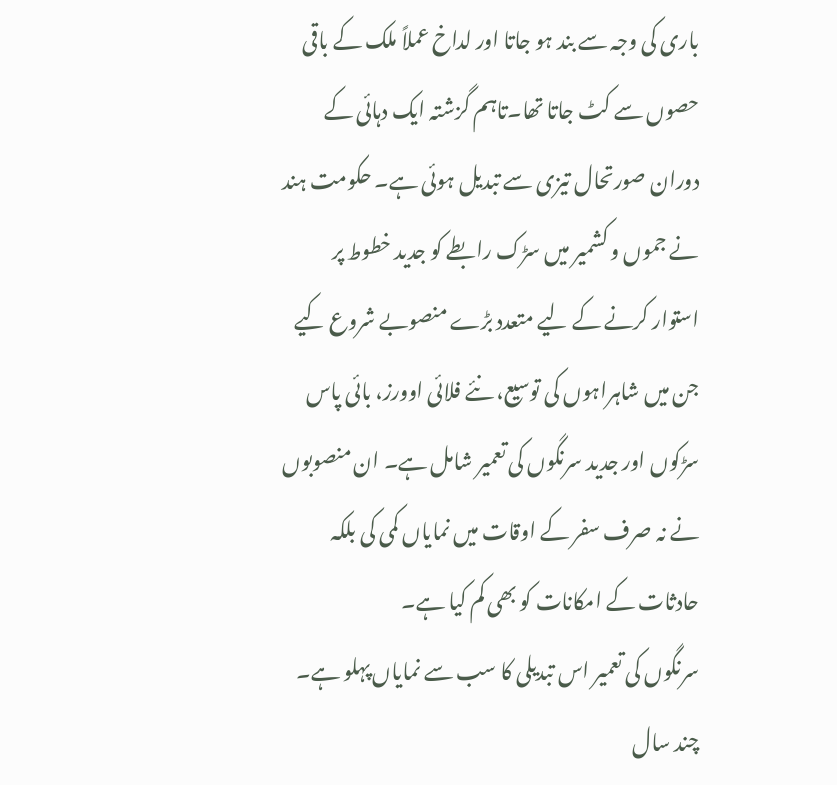باری کی وجہ سے بند ہو جاتا اور لداخ عملاً ملک کے باقی حصوں سے کٹ جاتا تھا۔تاہم گزشتہ ایک دہائی کے دوران صورتحال تیزی سے تبدیل ہوئی ہے۔ حکومت ہند نے جموں و کشمیر میں سڑک رابطے کو جدید خطوط پر استوار کرنے کے لیے متعدد بڑے منصوبے شروع کیے جن میں شاہراہوں کی توسیع، نئے فلائی اوورز، بائی پاس سڑکوں اور جدید سرنگوں کی تعمیر شامل ہے۔ ان منصوبوں نے نہ صرف سفر کے اوقات میں نمایاں کمی کی بلکہ حادثات کے امکانات کو بھی کم کیا ہے۔
سرنگوں کی تعمیر اس تبدیلی کا سب سے نمایاں پہلو ہے۔ چند سال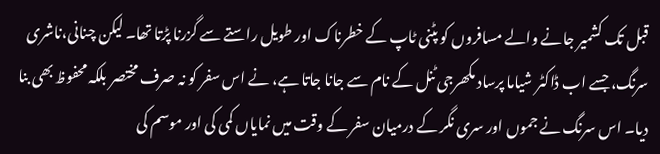قبل تک کشمیر جانے والے مسافروں کو پٹنی ٹاپ کے خطرناک اور طویل راستے سے گزرنا پڑتا تھا۔ لیکن چنانی،ناشری سرنگ، جسے اب ڈاکٹر شیاما پرساد مکھرجی ٹنل کے نام سے جانا جاتا ہے، نے اس سفر کو نہ صرف مختصر بلکہ محفوظ بھی بنا دیا۔ اس سرنگ نے جموں اور سری نگر کے درمیان سفر کے وقت میں نمایاں کمی کی اور موسم کی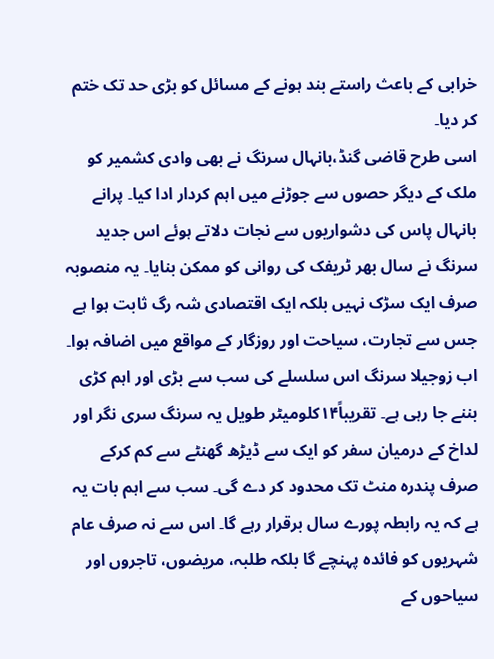خرابی کے باعث راستے بند ہونے کے مسائل کو بڑی حد تک ختم کر دیا۔
اسی طرح قاضی گنڈ،بانہال سرنگ نے بھی وادی کشمیر کو ملک کے دیگر حصوں سے جوڑنے میں اہم کردار ادا کیا۔ پرانے بانہال پاس کی دشواریوں سے نجات دلاتے ہوئے اس جدید سرنگ نے سال بھر ٹریفک کی روانی کو ممکن بنایا۔ یہ منصوبہ صرف ایک سڑک نہیں بلکہ ایک اقتصادی شہ رگ ثابت ہوا ہے جس سے تجارت، سیاحت اور روزگار کے مواقع میں اضافہ ہوا۔
اب زوجیلا سرنگ اس سلسلے کی سب سے بڑی اور اہم کڑی بننے جا رہی ہے۔ تقریباً۱۴کلومیٹر طویل یہ سرنگ سری نگر اور لداخ کے درمیان سفر کو ایک سے ڈیڑھ گھنٹے سے کم کرکے صرف پندرہ منٹ تک محدود کر دے گی۔ سب سے اہم بات یہ ہے کہ یہ رابطہ پورے سال برقرار رہے گا۔ اس سے نہ صرف عام شہریوں کو فائدہ پہنچے گا بلکہ طلبہ، مریضوں، تاجروں اور سیاحوں کے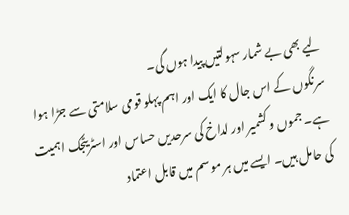لیے بھی بے شمار سہولتیں پیدا ہوں گی۔
سرنگوں کے اس جال کا ایک اور اہم پہلو قومی سلامتی سے جڑا ہوا ہے۔ جموں و کشمیر اور لداخ کی سرحدیں حساس اور اسٹریٹجک اہمیت کی حامل ہیں۔ ایسے میں ہر موسم میں قابل اعتماد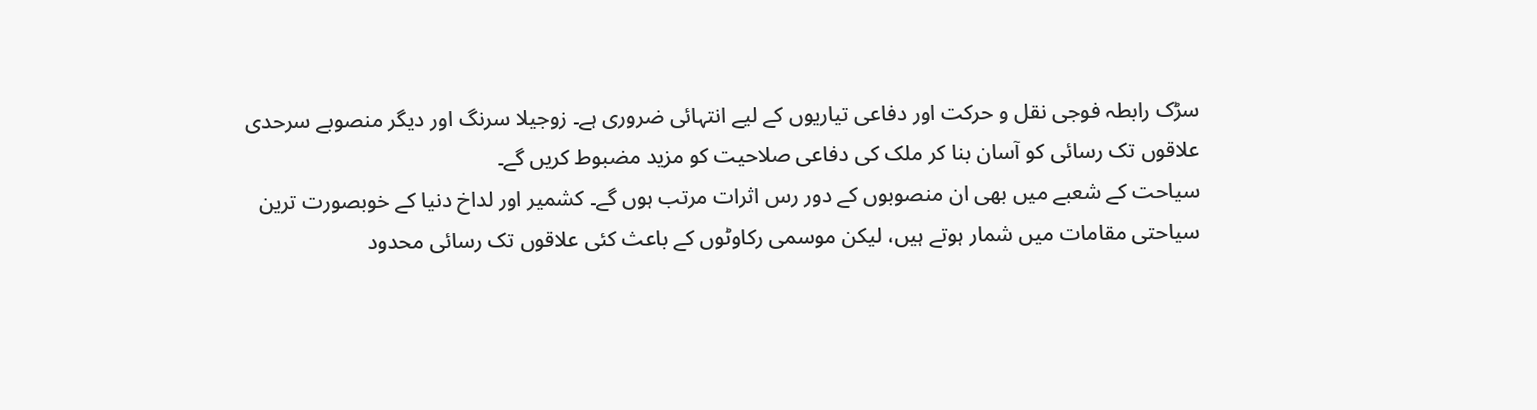سڑک رابطہ فوجی نقل و حرکت اور دفاعی تیاریوں کے لیے انتہائی ضروری ہے۔ زوجیلا سرنگ اور دیگر منصوبے سرحدی علاقوں تک رسائی کو آسان بنا کر ملک کی دفاعی صلاحیت کو مزید مضبوط کریں گے۔
سیاحت کے شعبے میں بھی ان منصوبوں کے دور رس اثرات مرتب ہوں گے۔ کشمیر اور لداخ دنیا کے خوبصورت ترین سیاحتی مقامات میں شمار ہوتے ہیں، لیکن موسمی رکاوٹوں کے باعث کئی علاقوں تک رسائی محدود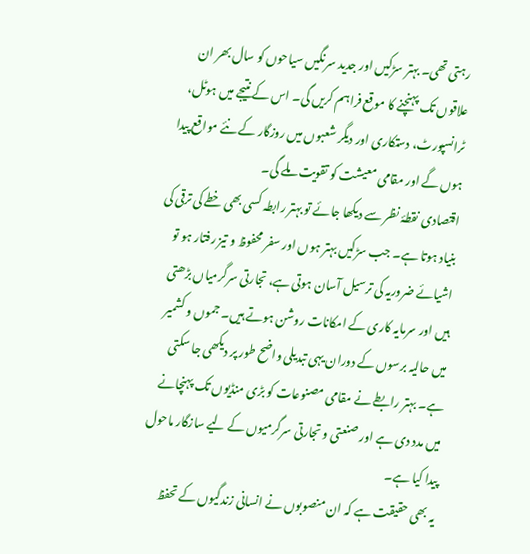رہتی تھی۔ بہتر سڑکیں اور جدید سرنگیں سیاحوں کو سال بھر ان علاقوں تک پہنچنے کا موقع فراہم کریں گی۔ اس کے نتیجے میں ہوٹل، ٹرانسپورٹ، دستکاری اور دیگر شعبوں میں روزگار کے نئے مواقع پیدا ہوں گے اور مقامی معیشت کو تقویت ملے گی۔
اقتصادی نقطۂ نظر سے دیکھا جائے تو بہتر رابطہ کسی بھی خطے کی ترقی کی بنیاد ہوتا ہے۔ جب سڑکیں بہتر ہوں اور سفر محفوظ و تیز رفتار ہو تو اشیائے ضروریہ کی ترسیل آسان ہوتی ہے، تجارتی سرگرمیاں بڑھتی ہیں اور سرمایہ کاری کے امکانات روشن ہوتے ہیں۔ جموں و کشمیر میں حالیہ برسوں کے دوران یہی تبدیلی واضح طور پر دیکھی جا سکتی ہے۔ بہتر رابطے نے مقامی مصنوعات کو بڑی منڈیوں تک پہنچانے میں مدد دی ہے اور صنعتی و تجارتی سرگرمیوں کے لیے سازگار ماحول پیدا کیا ہے۔
یہ بھی حقیقت ہے کہ ان منصوبوں نے انسانی زندگیوں کے تحفظ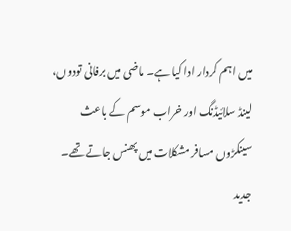میں اہم کردار ادا کیا ہے۔ ماضی میں برفانی تودوں، لینڈ سلائیڈنگ اور خراب موسم کے باعث سینکڑوں مسافر مشکلات میں پھنس جاتے تھے۔ جدید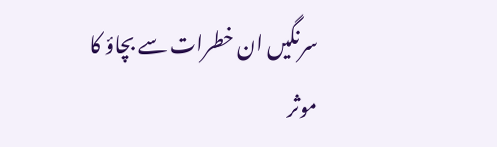سرنگیں ان خطرات سے بچاؤ کا موثر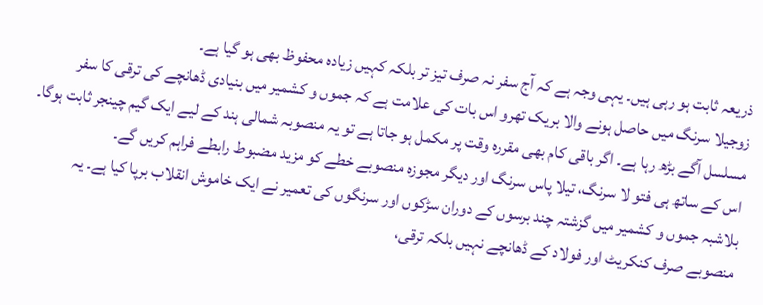ذریعہ ثابت ہو رہی ہیں۔ یہی وجہ ہے کہ آج سفر نہ صرف تیز تر بلکہ کہیں زیادہ محفوظ بھی ہو گیا ہے۔
زوجیلا سرنگ میں حاصل ہونے والا بریک تھرو اس بات کی علامت ہے کہ جموں و کشمیر میں بنیادی ڈھانچے کی ترقی کا سفر مسلسل آگے بڑھ رہا ہے۔ اگر باقی کام بھی مقررہ وقت پر مکمل ہو جاتا ہے تو یہ منصوبہ شمالی ہند کے لیے ایک گیم چینجر ثابت ہوگا۔ اس کے ساتھ ہی فتو لا سرنگ، تیلا پاس سرنگ اور دیگر مجوزہ منصوبے خطے کو مزید مضبوط رابطے فراہم کریں گے۔
بلاشبہ جموں و کشمیر میں گزشتہ چند برسوں کے دوران سڑکوں اور سرنگوں کی تعمیر نے ایک خاموش انقلاب برپا کیا ہے۔ یہ منصوبے صرف کنکریٹ اور فولاد کے ڈھانچے نہیں بلکہ ترقی،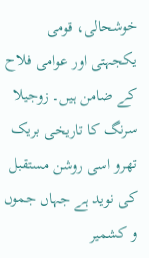خوشحالی، قومی یکجہتی اور عوامی فلاح کے ضامن ہیں۔ زوجیلا سرنگ کا تاریخی بریک تھرو اسی روشن مستقبل کی نوید ہے جہاں جموں و کشمیر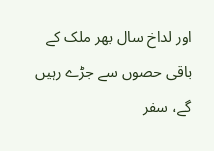اور لداخ سال بھر ملک کے باقی حصوں سے جڑے رہیں گے، سفر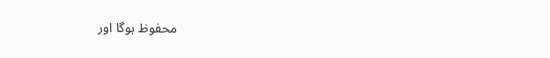محفوظ ہوگا اور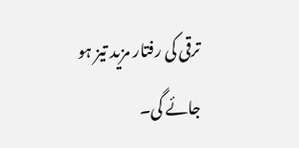ترقی کی رفتار مزید تیز ہو جائے گی۔